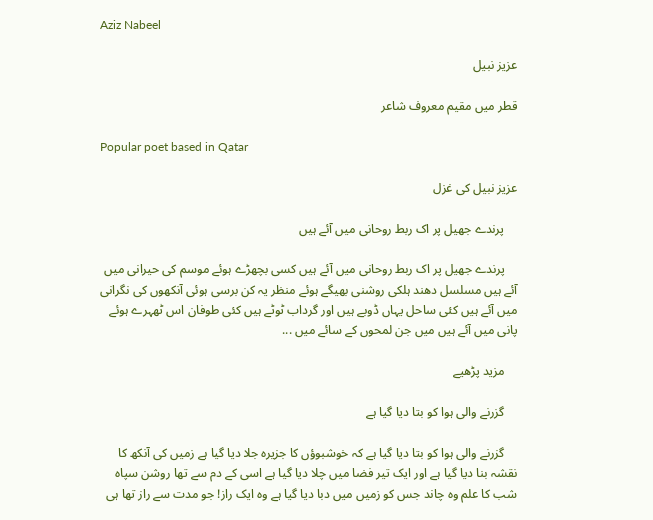Aziz Nabeel

عزیز نبیل

قطر میں مقیم معروف شاعر

Popular poet based in Qatar

عزیز نبیل کی غزل

    پرندے جھیل پر اک ربط روحانی میں آئے ہیں

    پرندے جھیل پر اک ربط روحانی میں آئے ہیں کسی بچھڑے ہوئے موسم کی حیرانی میں آئے ہیں مسلسل دھند ہلکی روشنی بھیگے ہوئے منظر یہ کن برسی ہوئی آنکھوں کی نگرانی میں آئے ہیں کئی ساحل یہاں ڈوبے ہیں اور گرداب ٹوٹے ہیں کئی طوفان اس ٹھہرے ہوئے پانی میں آئے ہیں میں جن لمحوں کے سائے میں ...

    مزید پڑھیے

    گزرنے والی ہوا کو بتا دیا گیا ہے

    گزرنے والی ہوا کو بتا دیا گیا ہے کہ خوشبوؤں کا جزیرہ جلا دیا گیا ہے زمیں کی آنکھ کا نقشہ بنا دیا گیا ہے اور ایک تیر فضا میں چلا دیا گیا ہے اسی کے دم سے تھا روشن سپاہ شب کا علم وہ چاند جس کو زمیں میں دبا دیا گیا ہے وہ ایک راز! جو مدت سے راز تھا ہی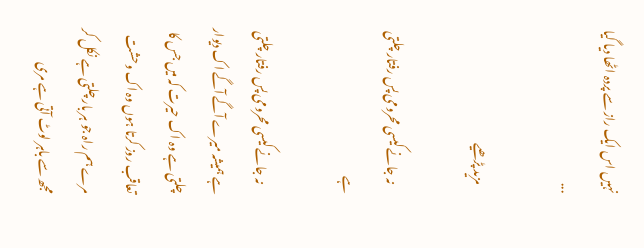نہیں اس ایک راز سے پردہ اٹھا دیا گیا ...

    مزید پڑھیے

    نہ جانے کیسی محرومی پس رفتار چلتی ہے

    نہ جانے کیسی محرومی پس رفتار چلتی ہے ہمیشہ میرے آگے آگے اک دیوار چلتی ہے وہ اک حیرت کہ میں جس کا تعاقب روز کرتا ہوں وہ اک وحشت مرے ہم راہ جو ہر بار چلتی ہے نکل کر مجھ سے باہر لوٹ آتی ہے مری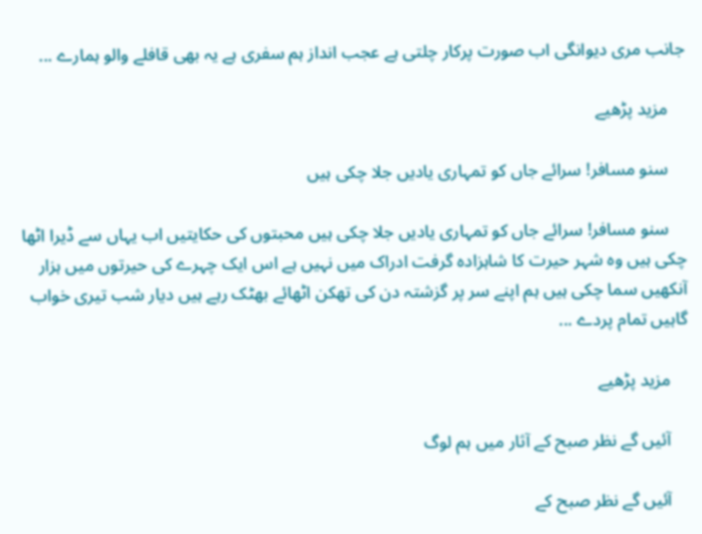جانب مری دیوانگی اب صورت پرکار چلتی ہے عجب انداز ہم سفری ہے یہ بھی قافلے والو ہمارے ...

    مزید پڑھیے

    سنو مسافر! سرائے جاں کو تمہاری یادیں جلا چکی ہیں

    سنو مسافر! سرائے جاں کو تمہاری یادیں جلا چکی ہیں محبتوں کی حکایتیں اب یہاں سے ڈیرا اٹھا چکی ہیں وہ شہر حیرت کا شاہزادہ گرفت ادراک میں نہیں ہے اس ایک چہرے کی حیرتوں میں ہزار آنکھیں سما چکی ہیں ہم اپنے سر پر گزشتہ دن کی تھکن اٹھائے بھٹک رہے ہیں دیار شب تیری خواب گاہیں تمام پردے ...

    مزید پڑھیے

    آئیں گے نظر صبح کے آثار میں ہم لوگ

    آئیں گے نظر صبح کے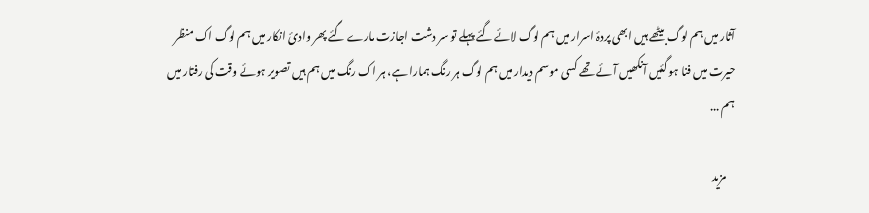آثار میں ہم لوگ بیٹھے ہیں ابھی پردۂ اسرار میں ہم لوگ لائے گئے پہلے تو سر دشت اجازت مارے گئے پھر وادئ انکار میں ہم لوگ اک منظر حیرت میں فنا ہو گئیں آنکھیں آئے تھے کسی موسم دیدار میں ہم لوگ ہر رنگ ہمارا ہے، ہر اک رنگ میں ہم ہیں تصویر ہوئے وقت کی رفتار میں ہم ...

    مزید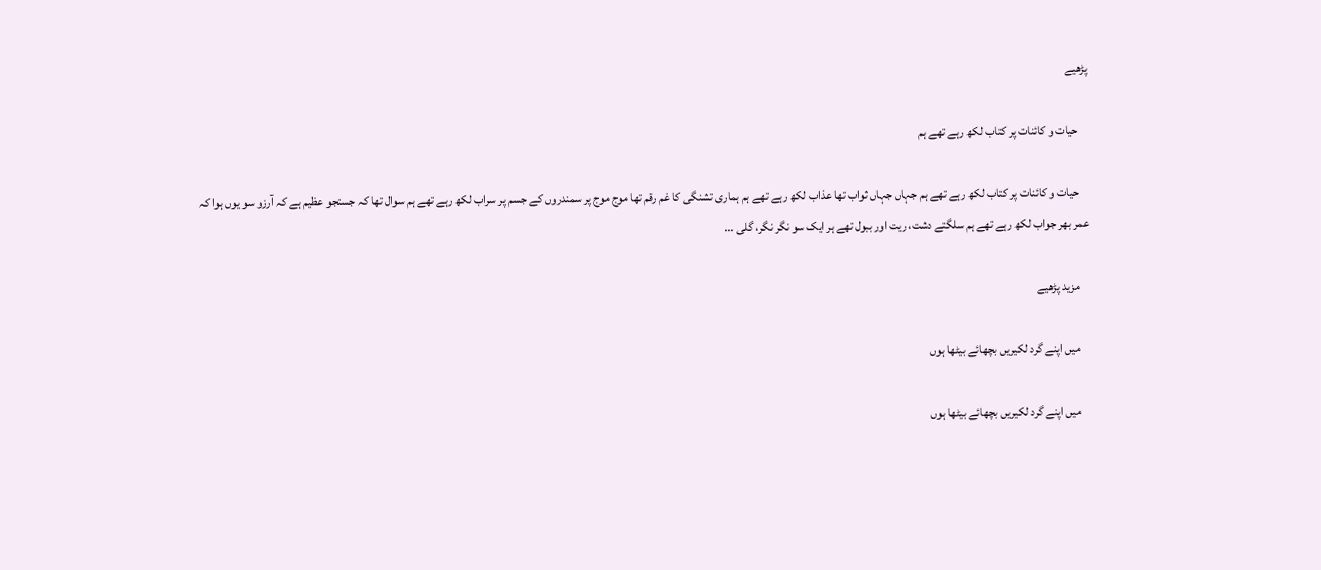پڑھیے

    حیات و کائنات پر کتاب لکھ رہے تھے ہم

    حیات و کائنات پر کتاب لکھ رہے تھے ہم جہاں جہاں ثواب تھا عذاب لکھ رہے تھے ہم ہماری تشنگی کا غم رقم تھا موج موج پر سمندروں کے جسم پر سراب لکھ رہے تھے ہم سوال تھا کہ جستجو عظیم ہے کہ آرزو سو یوں ہوا کہ عمر بھر جواب لکھ رہے تھے ہم سلگتے دشت، ریت اور ببول تھے ہر ایک سو نگر نگر، گلی ...

    مزید پڑھیے

    میں اپنے گرد لکیریں بچھائے بیٹھا ہوں

    میں اپنے گرد لکیریں بچھائے بیٹھا ہوں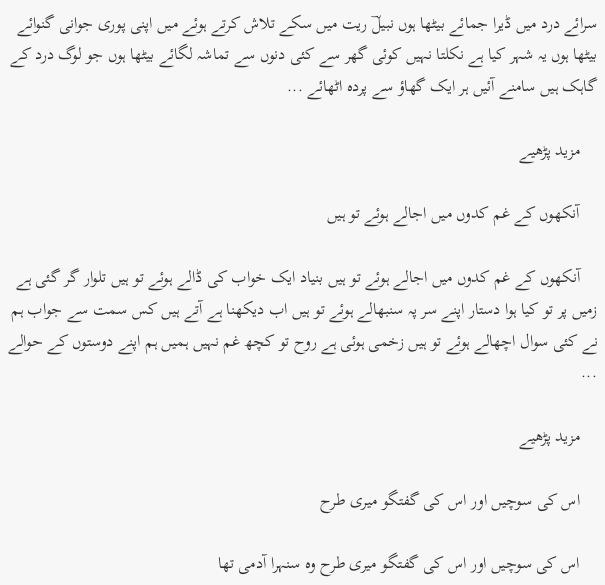سرائے درد میں ڈیرا جمائے بیٹھا ہوں نبیلؔ ریت میں سکے تلاش کرتے ہوئے میں اپنی پوری جوانی گنوائے بیٹھا ہوں یہ شہر کیا ہے نکلتا نہیں کوئی گھر سے کئی دنوں سے تماشہ لگائے بیٹھا ہوں جو لوگ درد کے گاہک ہیں سامنے آئیں ہر ایک گھاؤ سے پردہ اٹھائے ...

    مزید پڑھیے

    آنکھوں کے غم کدوں میں اجالے ہوئے تو ہیں

    آنکھوں کے غم کدوں میں اجالے ہوئے تو ہیں بنیاد ایک خواب کی ڈالے ہوئے تو ہیں تلوار گر گئی ہے زمیں پر تو کیا ہوا دستار اپنے سر پہ سنبھالے ہوئے تو ہیں اب دیکھنا ہے آتے ہیں کس سمت سے جواب ہم نے کئی سوال اچھالے ہوئے تو ہیں زخمی ہوئی ہے روح تو کچھ غم نہیں ہمیں ہم اپنے دوستوں کے حوالے ...

    مزید پڑھیے

    اس کی سوچیں اور اس کی گفتگو میری طرح

    اس کی سوچیں اور اس کی گفتگو میری طرح وہ سنہرا آدمی تھا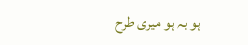ہو بہ ہو میری طرح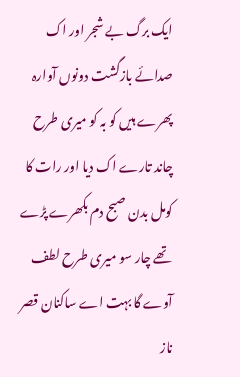ایک برگ بے شجر اور اک صدائے بازگشت دونوں آوارہ پھرے ہیں کو بہ کو میری طرح چاند تارے اک دیا اور رات کا کومل بدن صبح دم بکھرے پڑے تھے چار سو میری طرح لطف آوے گا بہت اے ساکنان قصر ناز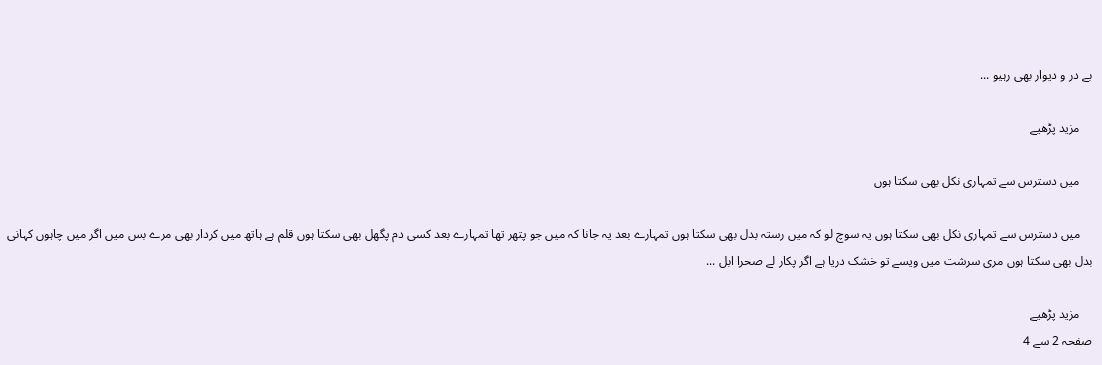بے در و دیوار بھی رہیو ...

    مزید پڑھیے

    میں دسترس سے تمہاری نکل بھی سکتا ہوں

    میں دسترس سے تمہاری نکل بھی سکتا ہوں یہ سوچ لو کہ میں رستہ بدل بھی سکتا ہوں تمہارے بعد یہ جانا کہ میں جو پتھر تھا تمہارے بعد کسی دم پگھل بھی سکتا ہوں قلم ہے ہاتھ میں کردار بھی مرے بس میں اگر میں چاہوں کہانی بدل بھی سکتا ہوں مری سرشت میں ویسے تو خشک دریا ہے اگر پکار لے صحرا ابل ...

    مزید پڑھیے
صفحہ 2 سے 4